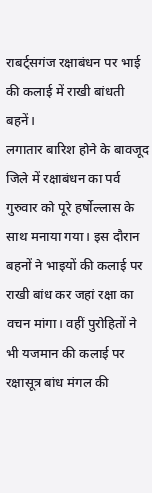राबर्ट्सगंज रक्षाबंधन पर भाई की कलाई में राखी बांधती बहनें।
लगातार बारिश होने के बावजूद जिले में रक्षाबंधन का पर्व गुरुवार को पूरे हर्षोल्लास के साथ मनाया गया। इस दौरान बहनों ने भाइयों की कलाई पर राखी बांध कर जहां रक्षा का वचन मांगा। वहीं पुरोहितों ने भी यजमान की कलाई पर रक्षासूत्र बांध मंगल की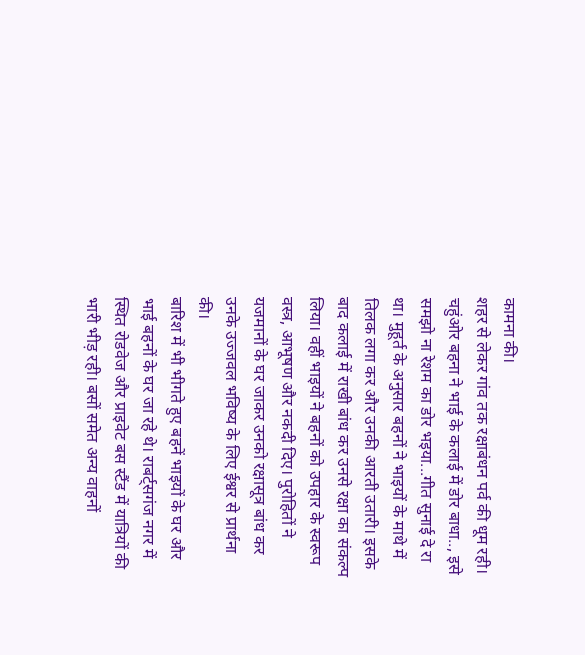कामना की।
शहर से लेकर गांव तक रक्षाबंधन पर्व की धूम रही। चहुंओर बहना ने भाई के कलाई में डोर बाधा.., इसे समझो ना रेशम का डोर भइया...गीत सुनाई दे रा था। मुहूर्त के अनुसार बहनों ने भाइयों के माथे में तिलक लगा कर और उनकी आरती उतारी। इसके बाद कलाई में राखी बांध कर उनसे रक्षा का संकल्प लिया। वहीं भाइयों ने बहनों को उपहार के स्वरूप वस्त्र, आभूषण और नकदी दिए। पुरोहितों ने यजमानों के घर जाकर उनको रक्षासूत्र बांध कर उनके उज्जवल भविष्य के लिए ईश्वर से प्रार्थना की।
बारिश में भी भीगते हुए बहनें भाइयों के घर और भाई बहनों के घर जा रहे थे। राबर्ट्सगंज नगर में स्थित रोडवेज और प्राइवेट बस स्टैंड में यात्रियों की भारी भीड़ रही। बसों समेत अन्य वाहनों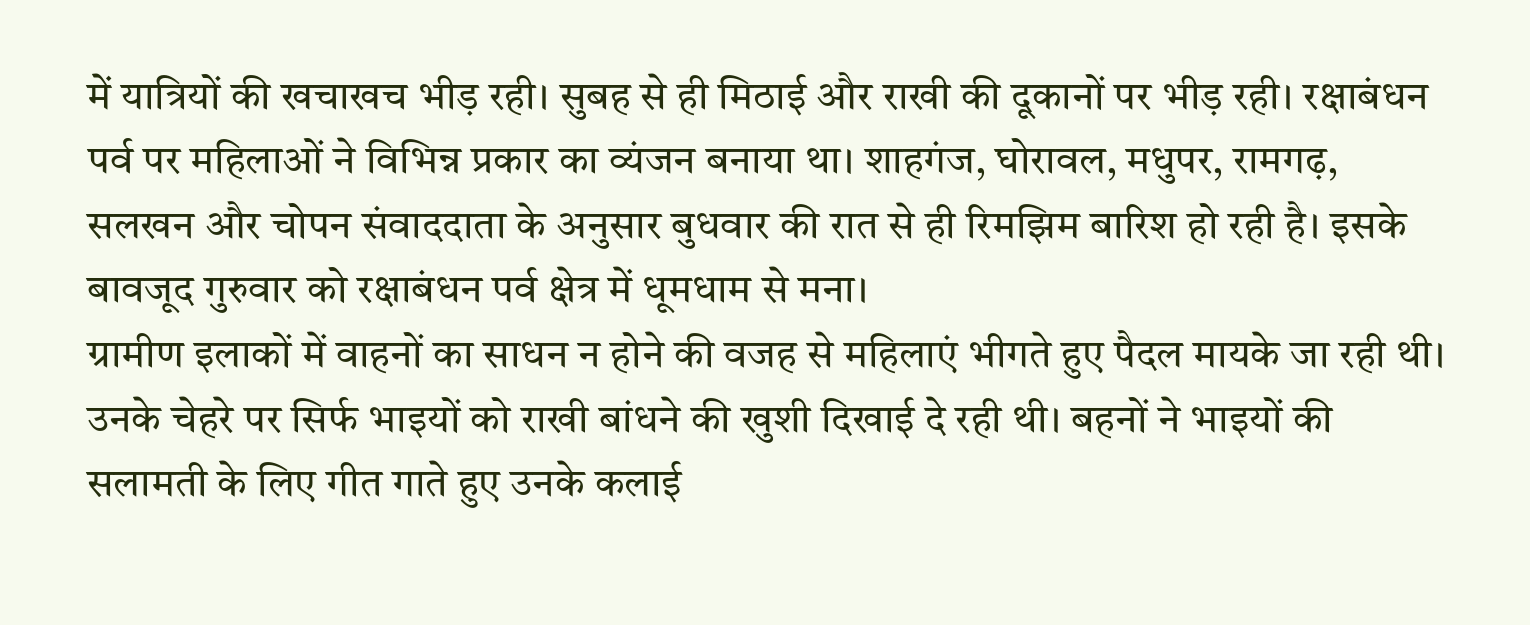में यात्रियों की खचाखच भीड़ रही। सुबह से ही मिठाई और राखी की दूकानों पर भीड़ रही। रक्षाबंधन पर्व पर महिलाओं ने विभिन्न प्रकार का व्यंजन बनाया था। शाहगंज, घोरावल, मधुपर, रामगढ़, सलखन और चोपन संवाददाता के अनुसार बुधवार की रात से ही रिमझिम बारिश हो रही है। इसके बावजूद गुरुवार को रक्षाबंधन पर्व क्षेत्र में धूमधाम से मना।
ग्रामीण इलाकों में वाहनों का साधन न होने की वजह से महिलाएं भीगते हुए पैदल मायके जा रही थी। उनके चेहरे पर सिर्फ भाइयों को राखी बांधने की खुशी दिखाई दे रही थी। बहनों ने भाइयों की सलामती के लिए गीत गाते हुए उनके कलाई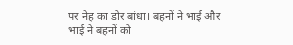पर नेह का डोर बांधा। बहनों ने भाई और भाई ने बहनों को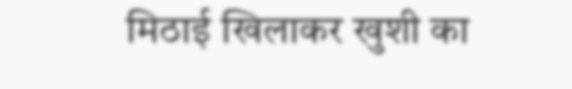मिठाई खिलाकर खुशी का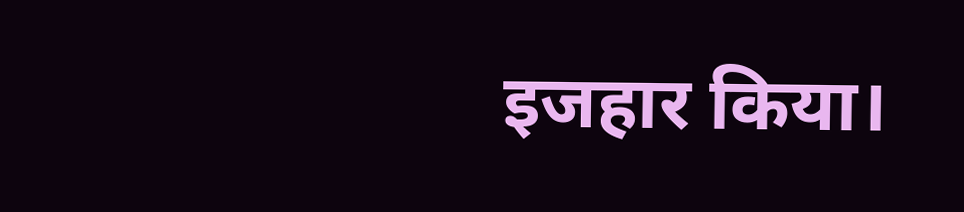इजहार किया।